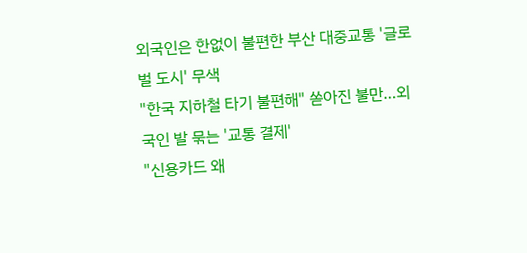외국인은 한없이 불편한 부산 대중교통 '글로벌 도시' 무색
"한국 지하철 타기 불편해" 쏟아진 불만…외국인 발 묶는 '교통 결제'
"신용카드 왜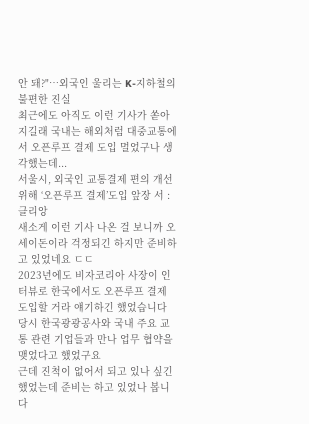안 돼?"…외국인 울리는 K-지하철의 불편한 진실
최근에도 아직도 이런 기사가 쏟아지길래 국내는 해외처럼 대중교통에서 오픈루프 결제 도입 멀었구나 생각했는데...
서울시, 외국인 교통결제 편의 개선 위해 ‘오픈루프 결제’도입 앞장 서 : 클리앙
새소게 이런 기사 나온 걸 보니까 오세이돈이라 걱정되긴 하지만 준비하고 있었네요 ㄷㄷ
2023년에도 비자코리아 사장이 인터뷰로 한국에서도 오픈루프 결제 도입할 거라 얘기하긴 했었습니다
당시 한국광광공사와 국내 주요 교통 관련 기업들과 만나 업무 협약을 맺었다고 했었구요
근데 진척이 없어서 되고 있나 싶긴 했었는데 준비는 하고 있었나 봅니다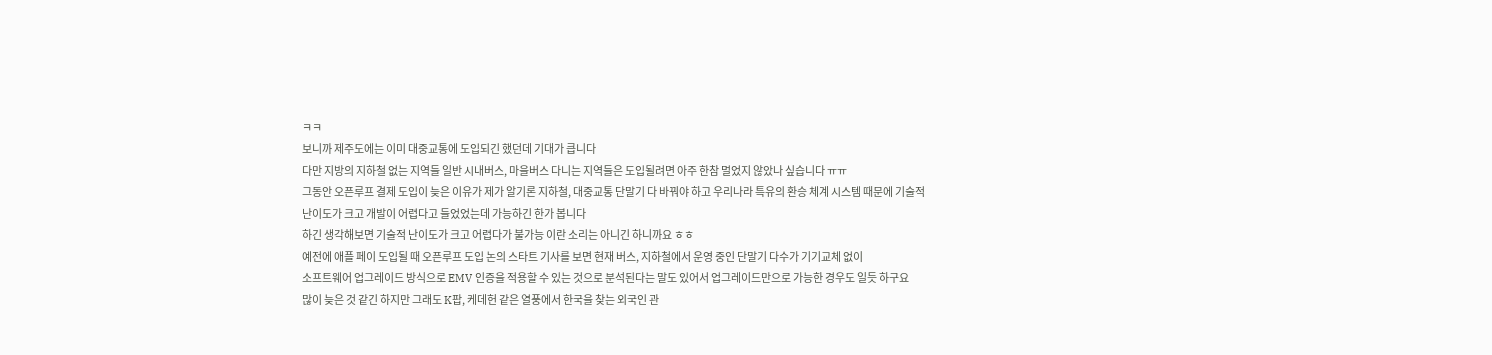ㅋㅋ
보니까 제주도에는 이미 대중교통에 도입되긴 했던데 기대가 큽니다
다만 지방의 지하철 없는 지역들 일반 시내버스, 마을버스 다니는 지역들은 도입될려면 아주 한참 멀었지 않았나 싶습니다 ㅠㅠ
그동안 오픈루프 결제 도입이 늦은 이유가 제가 알기론 지하철, 대중교통 단말기 다 바꿔야 하고 우리나라 특유의 환승 체계 시스템 때문에 기술적 난이도가 크고 개발이 어렵다고 들었었는데 가능하긴 한가 봅니다
하긴 생각해보면 기술적 난이도가 크고 어렵다가 불가능 이란 소리는 아니긴 하니까요 ㅎㅎ
예전에 애플 페이 도입될 때 오픈루프 도입 논의 스타트 기사를 보면 현재 버스, 지하철에서 운영 중인 단말기 다수가 기기교체 없이
소프트웨어 업그레이드 방식으로 EMV 인증을 적용할 수 있는 것으로 분석된다는 말도 있어서 업그레이드만으로 가능한 경우도 일듯 하구요
많이 늦은 것 같긴 하지만 그래도 K팝, 케데헌 같은 열풍에서 한국을 찾는 외국인 관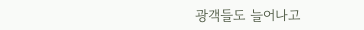광객들도 늘어나고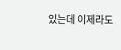있는데 이제라도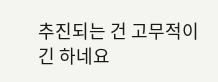추진되는 건 고무적이긴 하네요